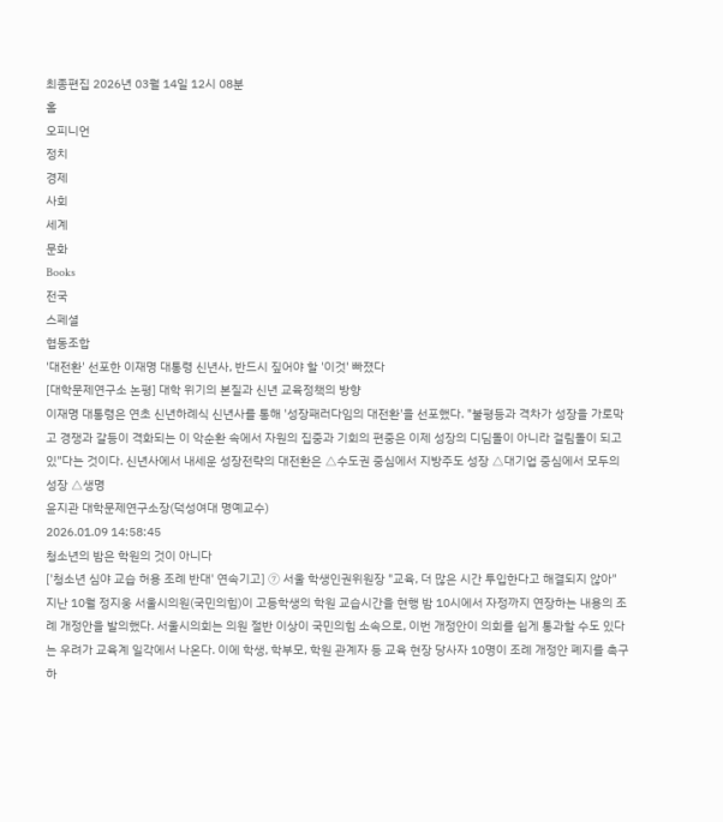최종편집 2026년 03월 14일 12시 08분
홈
오피니언
정치
경제
사회
세계
문화
Books
전국
스페셜
협동조합
'대전환' 선포한 이재명 대통령 신년사, 반드시 짚어야 할 '이것' 빠졌다
[대학문제연구소 논평] 대학 위기의 본질과 신년 교육정책의 방향
이재명 대통령은 연초 신년하례식 신년사를 통해 '성장패러다임의 대전환'을 선포했다. "불평등과 격차가 성장을 가로막고 경쟁과 갈등이 격화되는 이 악순환 속에서 자원의 집중과 기회의 편중은 이제 성장의 디딤돌이 아니라 걸림돌이 되고 있"다는 것이다. 신년사에서 내세운 성장전략의 대전환은 △수도권 중심에서 지방주도 성장 △대기업 중심에서 모두의 성장 △생명
윤지관 대학문제연구소장(덕성여대 명예교수)
2026.01.09 14:58:45
청소년의 밤은 학원의 것이 아니다
['청소년 심야 교습 허용 조례 반대' 연속기고] ⑦ 서울 학생인권위원장 "교육, 더 많은 시간 투입한다고 해결되지 않아"
지난 10월 정지웅 서울시의원(국민의힘)이 고등학생의 학원 교습시간을 현행 밤 10시에서 자정까지 연장하는 내용의 조례 개정안을 발의했다. 서울시의회는 의원 절반 이상이 국민의힘 소속으로, 이번 개정안이 의회를 쉽게 통과할 수도 있다는 우려가 교육계 일각에서 나온다. 이에 학생, 학부모, 학원 관계자 등 교육 현장 당사자 10명이 조례 개정안 폐지를 촉구하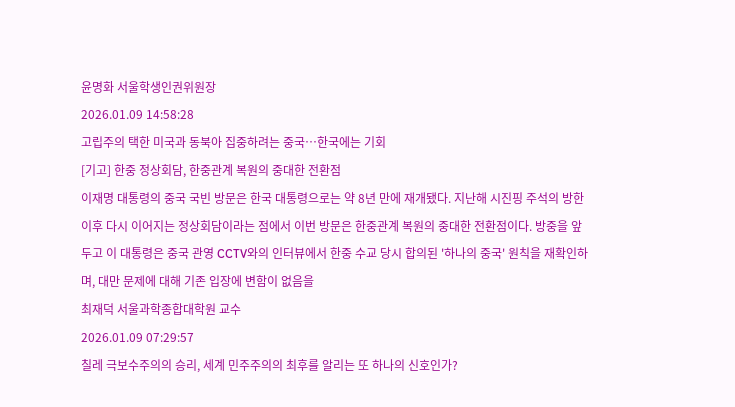윤명화 서울학생인권위원장
2026.01.09 14:58:28
고립주의 택한 미국과 동북아 집중하려는 중국…한국에는 기회
[기고] 한중 정상회담, 한중관계 복원의 중대한 전환점
이재명 대통령의 중국 국빈 방문은 한국 대통령으로는 약 8년 만에 재개됐다. 지난해 시진핑 주석의 방한 이후 다시 이어지는 정상회담이라는 점에서 이번 방문은 한중관계 복원의 중대한 전환점이다. 방중을 앞두고 이 대통령은 중국 관영 CCTV와의 인터뷰에서 한중 수교 당시 합의된 '하나의 중국' 원칙을 재확인하며, 대만 문제에 대해 기존 입장에 변함이 없음을
최재덕 서울과학종합대학원 교수
2026.01.09 07:29:57
칠레 극보수주의의 승리, 세계 민주주의의 최후를 알리는 또 하나의 신호인가?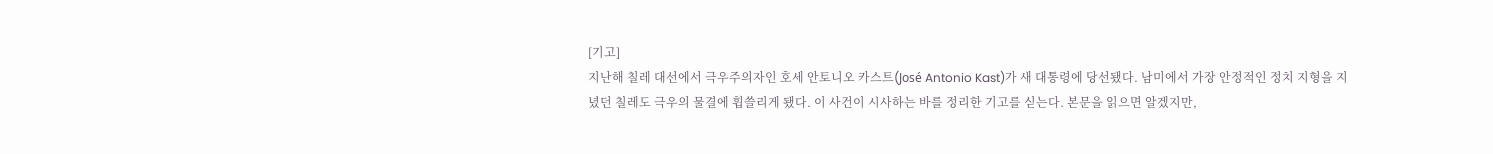[기고]
지난해 칠레 대선에서 극우주의자인 호세 안토니오 카스트(José Antonio Kast)가 새 대통령에 당선됐다. 남미에서 가장 안정적인 정치 지형을 지녔던 칠레도 극우의 물결에 휩쓸리게 됐다. 이 사건이 시사하는 바를 정리한 기고를 싣는다. 본문을 읽으면 알겠지만,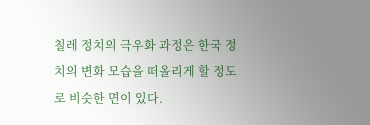칠레 정치의 극우화 과정은 한국 정치의 변화 모습을 떠올리게 할 정도로 비슷한 면이 있다.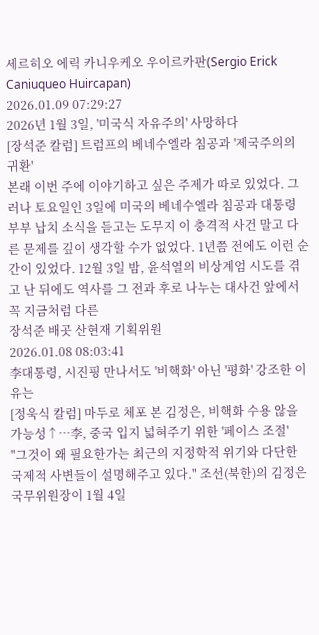세르히오 에릭 카니우케오 우이르카판(Sergio Erick Caniuqueo Huircapan)
2026.01.09 07:29:27
2026년 1월 3일, '미국식 자유주의' 사망하다
[장석준 칼럼] 트럼프의 베네수엘라 침공과 '제국주의의 귀환'
본래 이번 주에 이야기하고 싶은 주제가 따로 있었다. 그러나 토요일인 3일에 미국의 베네수엘라 침공과 대통령 부부 납치 소식을 듣고는 도무지 이 충격적 사건 말고 다른 문제를 깊이 생각할 수가 없었다. 1년쯤 전에도 이런 순간이 있었다. 12월 3일 밤, 윤석열의 비상계엄 시도를 겪고 난 뒤에도 역사를 그 전과 후로 나누는 대사건 앞에서 꼭 지금처럼 다른
장석준 배곳 산현재 기획위원
2026.01.08 08:03:41
李대통령, 시진핑 만나서도 '비핵화' 아닌 '평화' 강조한 이유는
[정욱식 칼럼] 마두로 체포 본 김정은, 비핵화 수용 않을 가능성↑…李, 중국 입지 넓혀주기 위한 '페이스 조절'
"그것이 왜 필요한가는 최근의 지정학적 위기와 다단한 국제적 사변들이 설명해주고 있다." 조선(북한)의 김정은 국무위원장이 1월 4일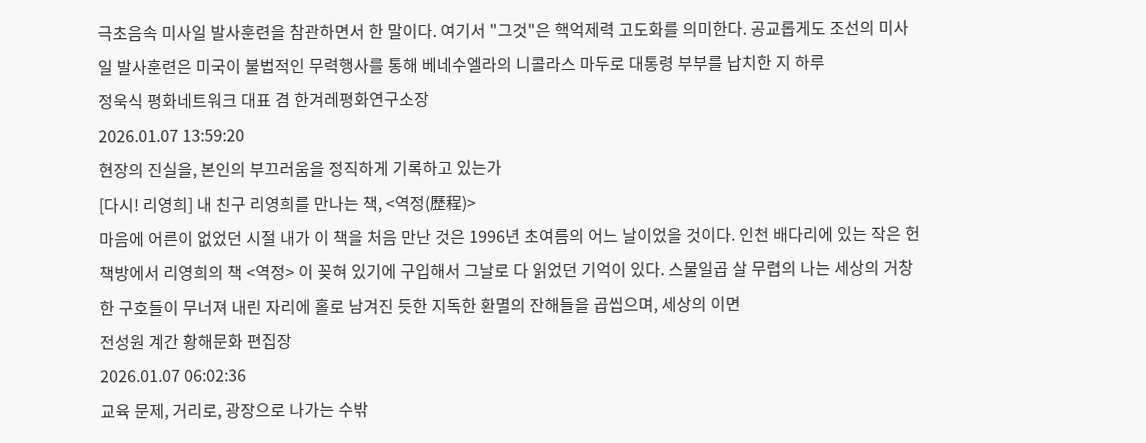극초음속 미사일 발사훈련을 참관하면서 한 말이다. 여기서 "그것"은 핵억제력 고도화를 의미한다. 공교롭게도 조선의 미사일 발사훈련은 미국이 불법적인 무력행사를 통해 베네수엘라의 니콜라스 마두로 대통령 부부를 납치한 지 하루
정욱식 평화네트워크 대표 겸 한겨레평화연구소장
2026.01.07 13:59:20
현장의 진실을, 본인의 부끄러움을 정직하게 기록하고 있는가
[다시! 리영희] 내 친구 리영희를 만나는 책, <역정(歷程)>
마음에 어른이 없었던 시절 내가 이 책을 처음 만난 것은 1996년 초여름의 어느 날이었을 것이다. 인천 배다리에 있는 작은 헌책방에서 리영희의 책 <역정> 이 꽂혀 있기에 구입해서 그날로 다 읽었던 기억이 있다. 스물일곱 살 무렵의 나는 세상의 거창한 구호들이 무너져 내린 자리에 홀로 남겨진 듯한 지독한 환멸의 잔해들을 곱씹으며, 세상의 이면
전성원 계간 황해문화 편집장
2026.01.07 06:02:36
교육 문제, 거리로, 광장으로 나가는 수밖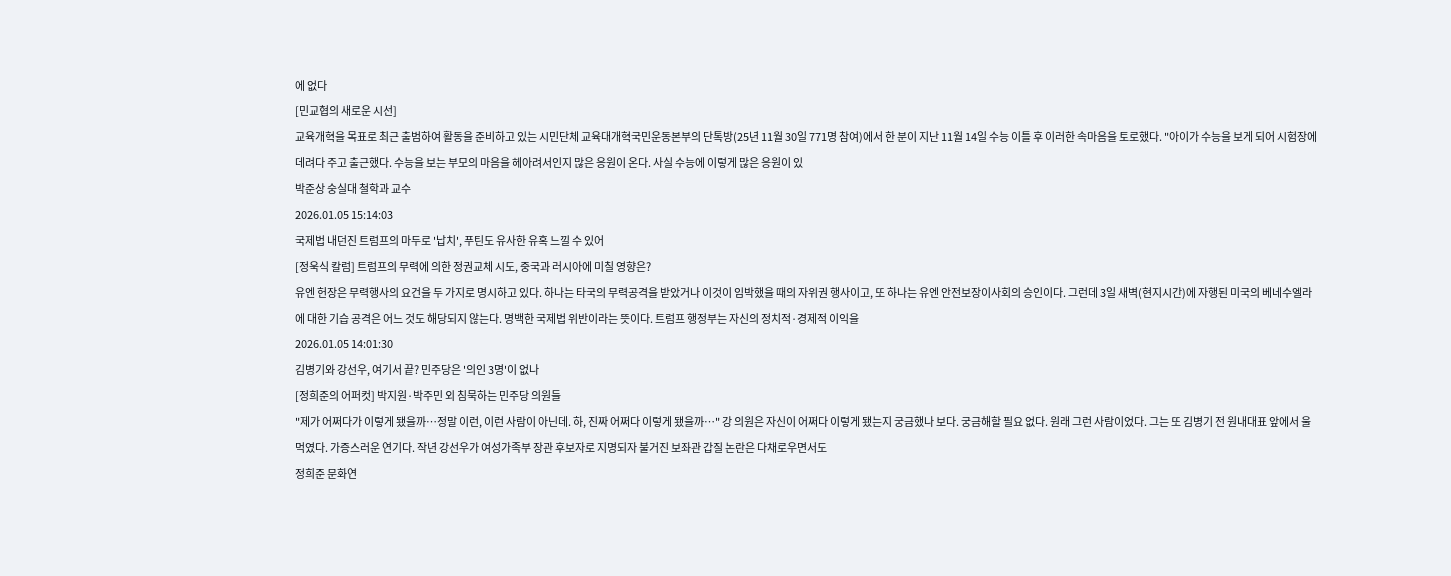에 없다
[민교협의 새로운 시선]
교육개혁을 목표로 최근 출범하여 활동을 준비하고 있는 시민단체 교육대개혁국민운동본부의 단톡방(25년 11월 30일 771명 참여)에서 한 분이 지난 11월 14일 수능 이틀 후 이러한 속마음을 토로했다. "아이가 수능을 보게 되어 시험장에 데려다 주고 출근했다. 수능을 보는 부모의 마음을 헤아려서인지 많은 응원이 온다. 사실 수능에 이렇게 많은 응원이 있
박준상 숭실대 철학과 교수
2026.01.05 15:14:03
국제법 내던진 트럼프의 마두로 '납치', 푸틴도 유사한 유혹 느낄 수 있어
[정욱식 칼럼] 트럼프의 무력에 의한 정권교체 시도, 중국과 러시아에 미칠 영향은?
유엔 헌장은 무력행사의 요건을 두 가지로 명시하고 있다. 하나는 타국의 무력공격을 받았거나 이것이 임박했을 때의 자위권 행사이고, 또 하나는 유엔 안전보장이사회의 승인이다. 그런데 3일 새벽(현지시간)에 자행된 미국의 베네수엘라에 대한 기습 공격은 어느 것도 해당되지 않는다. 명백한 국제법 위반이라는 뜻이다. 트럼프 행정부는 자신의 정치적·경제적 이익을
2026.01.05 14:01:30
김병기와 강선우, 여기서 끝? 민주당은 '의인 3명'이 없나
[정희준의 어퍼컷] 박지원·박주민 외 침묵하는 민주당 의원들
"제가 어쩌다가 이렇게 됐을까…정말 이런, 이런 사람이 아닌데. 하, 진짜 어쩌다 이렇게 됐을까…" 강 의원은 자신이 어쩌다 이렇게 됐는지 궁금했나 보다. 궁금해할 필요 없다. 원래 그런 사람이었다. 그는 또 김병기 전 원내대표 앞에서 울먹였다. 가증스러운 연기다. 작년 강선우가 여성가족부 장관 후보자로 지명되자 불거진 보좌관 갑질 논란은 다채로우면서도
정희준 문화연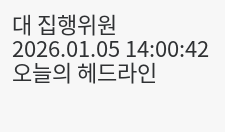대 집행위원
2026.01.05 14:00:42
오늘의 헤드라인